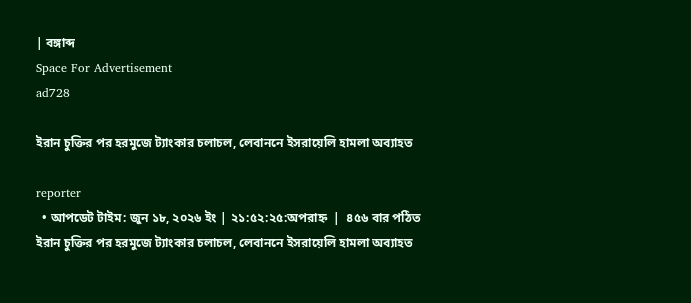| বঙ্গাব্দ
Space For Advertisement
ad728

ইরান চুক্তির পর হরমুজে ট্যাংকার চলাচল, লেবাননে ইসরায়েলি হামলা অব্যাহত

reporter
  • আপডেট টাইম: জুন ১৮, ২০২৬ ইং | ২১:৫২:২৫:অপরাহ্ন  |  ৪৫৬ বার পঠিত
ইরান চুক্তির পর হরমুজে ট্যাংকার চলাচল, লেবাননে ইসরায়েলি হামলা অব্যাহত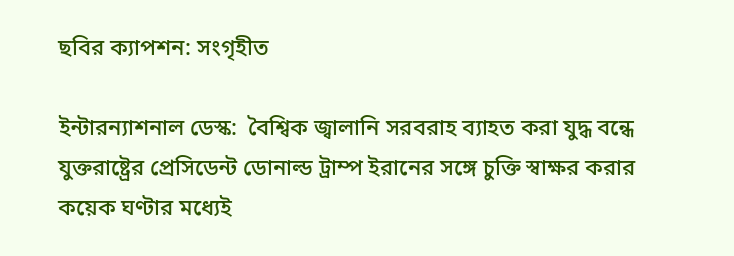ছবির ক্যাপশন: সংগৃহীত

ইন্টারন্যাশনাল ডেস্ক:  বৈশ্বিক জ্বালানি সরবরাহ ব্যাহত করা যুদ্ধ বন্ধে যুক্তরাষ্ট্রের প্রেসিডেন্ট ডোনাল্ড ট্রাম্প ইরানের সঙ্গে চুক্তি স্বাক্ষর করার কয়েক ঘণ্টার মধ্যেই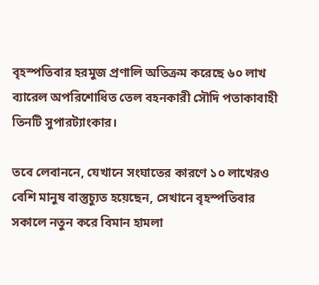বৃহস্পতিবার হরমুজ প্রণালি অতিক্রম করেছে ৬০ লাখ ব্যারেল অপরিশোধিত তেল বহনকারী সৌদি পতাকাবাহী তিনটি সুপারট্যাংকার।

তবে লেবাননে, যেখানে সংঘাতের কারণে ১০ লাখেরও বেশি মানুষ বাস্তুচ্যুত হয়েছেন, সেখানে বৃহস্পতিবার সকালে নতুন করে বিমান হামলা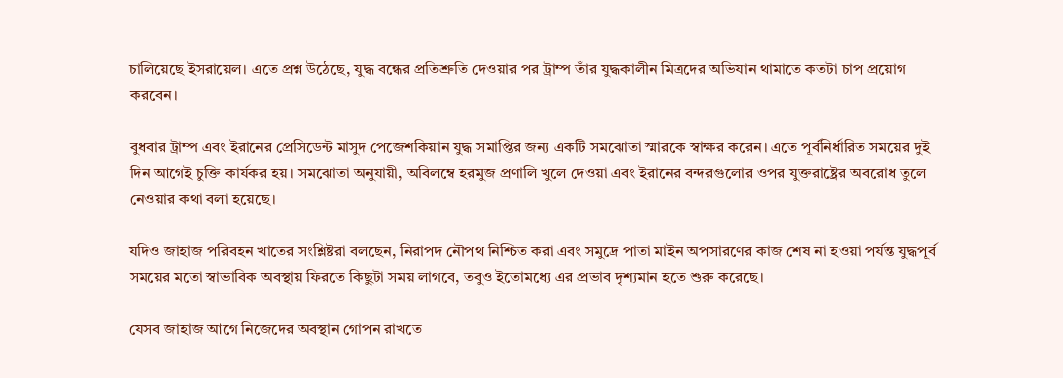চালিয়েছে ইসরায়েল। এতে প্রশ্ন উঠেছে, যুদ্ধ বন্ধের প্রতিশ্রুতি দেওয়ার পর ট্রাম্প তাঁর যুদ্ধকালীন মিত্রদের অভিযান থামাতে কতটা চাপ প্রয়োগ করবেন।

বুধবার ট্রাম্প এবং ইরানের প্রেসিডেন্ট মাসুদ পেজেশকিয়ান যুদ্ধ সমাপ্তির জন্য একটি সমঝোতা স্মারকে স্বাক্ষর করেন। এতে পূর্বনির্ধারিত সময়ের দুই দিন আগেই চুক্তি কার্যকর হয়। সমঝোতা অনুযায়ী, অবিলম্বে হরমুজ প্রণালি খুলে দেওয়া এবং ইরানের বন্দরগুলোর ওপর যুক্তরাষ্ট্রের অবরোধ তুলে নেওয়ার কথা বলা হয়েছে।

যদিও জাহাজ পরিবহন খাতের সংশ্লিষ্টরা বলছেন, নিরাপদ নৌপথ নিশ্চিত করা এবং সমুদ্রে পাতা মাইন অপসারণের কাজ শেষ না হওয়া পর্যন্ত যুদ্ধপূর্ব সময়ের মতো স্বাভাবিক অবস্থায় ফিরতে কিছুটা সময় লাগবে, তবুও ইতোমধ্যে এর প্রভাব দৃশ্যমান হতে শুরু করেছে।

যেসব জাহাজ আগে নিজেদের অবস্থান গোপন রাখতে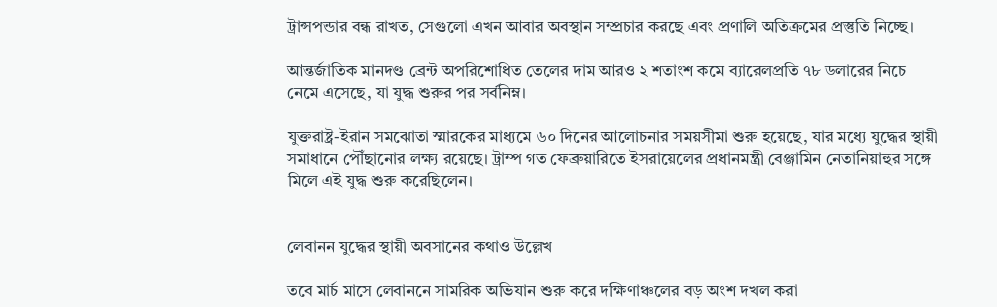ট্রান্সপন্ডার বন্ধ রাখত, সেগুলো এখন আবার অবস্থান সম্প্রচার করছে এবং প্রণালি অতিক্রমের প্রস্তুতি নিচ্ছে।

আন্তর্জাতিক মানদণ্ড ব্রেন্ট অপরিশোধিত তেলের দাম আরও ২ শতাংশ কমে ব্যারেলপ্রতি ৭৮ ডলারের নিচে নেমে এসেছে, যা যুদ্ধ শুরুর পর সর্বনিম্ন।

যুক্তরাষ্ট্র-ইরান সমঝোতা স্মারকের মাধ্যমে ৬০ দিনের আলোচনার সময়সীমা শুরু হয়েছে, যার মধ্যে যুদ্ধের স্থায়ী সমাধানে পৌঁছানোর লক্ষ্য রয়েছে। ট্রাম্প গত ফেব্রুয়ারিতে ইসরায়েলের প্রধানমন্ত্রী বেঞ্জামিন নেতানিয়াহুর সঙ্গে মিলে এই যুদ্ধ শুরু করেছিলেন।


লেবানন যুদ্ধের স্থায়ী অবসানের কথাও উল্লেখ

তবে মার্চ মাসে লেবাননে সামরিক অভিযান শুরু করে দক্ষিণাঞ্চলের বড় অংশ দখল করা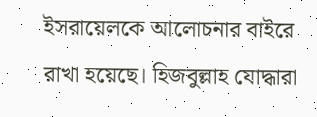ইসরায়েলকে আলোচনার বাইরে রাখা হয়েছে। হিজবুল্লাহ যোদ্ধারা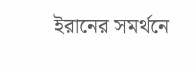ইরানের সমর্থনে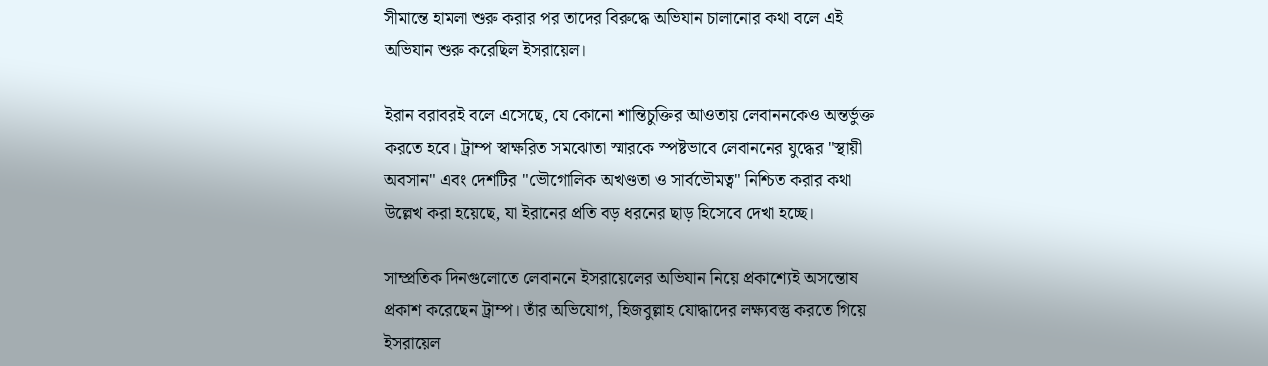সীমান্তে হামলা শুরু করার পর তাদের বিরুদ্ধে অভিযান চালানোর কথা বলে এই অভিযান শুরু করেছিল ইসরায়েল।

ইরান বরাবরই বলে এসেছে, যে কোনো শান্তিচুক্তির আওতায় লেবাননকেও অন্তর্ভুক্ত করতে হবে। ট্রাম্প স্বাক্ষরিত সমঝোতা স্মারকে স্পষ্টভাবে লেবাননের যুদ্ধের "স্থায়ী অবসান" এবং দেশটির "ভৌগোলিক অখণ্ডতা ও সার্বভৌমত্ব" নিশ্চিত করার কথা উল্লেখ করা হয়েছে, যা ইরানের প্রতি বড় ধরনের ছাড় হিসেবে দেখা হচ্ছে।

সাম্প্রতিক দিনগুলোতে লেবাননে ইসরায়েলের অভিযান নিয়ে প্রকাশ্যেই অসন্তোষ প্রকাশ করেছেন ট্রাম্প। তাঁর অভিযোগ, হিজবুল্লাহ যোদ্ধাদের লক্ষ্যবস্তু করতে গিয়ে ইসরায়েল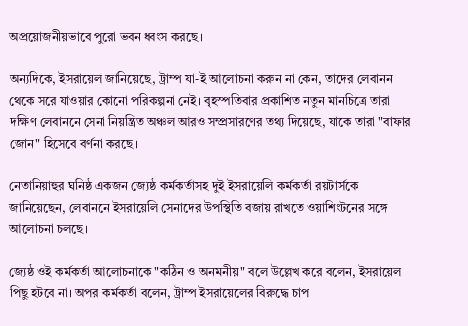অপ্রয়োজনীয়ভাবে পুরো ভবন ধ্বংস করছে।

অন্যদিকে, ইসরায়েল জানিয়েছে, ট্রাম্প যা-ই আলোচনা করুন না কেন, তাদের লেবানন থেকে সরে যাওয়ার কোনো পরিকল্পনা নেই। বৃহস্পতিবার প্রকাশিত নতুন মানচিত্রে তারা দক্ষিণ লেবাননে সেনা নিয়ন্ত্রিত অঞ্চল আরও সম্প্রসারণের তথ্য দিয়েছে, যাকে তারা "বাফার জোন" হিসেবে বর্ণনা করছে।

নেতানিয়াহুর ঘনিষ্ঠ একজন জ্যেষ্ঠ কর্মকর্তাসহ দুই ইসরায়েলি কর্মকর্তা রয়টার্সকে জানিয়েছেন, লেবাননে ইসরায়েলি সেনাদের উপস্থিতি বজায় রাখতে ওয়াশিংটনের সঙ্গে আলোচনা চলছে।

জ্যেষ্ঠ ওই কর্মকর্তা আলোচনাকে "কঠিন ও অনমনীয়" বলে উল্লেখ করে বলেন, ইসরায়েল পিছু হটবে না। অপর কর্মকর্তা বলেন, ট্রাম্প ইসরায়েলের বিরুদ্ধে চাপ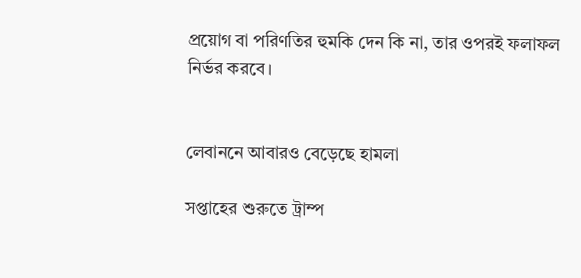প্রয়োগ বা পরিণতির হুমকি দেন কি না, তার ওপরই ফলাফল নির্ভর করবে।


লেবাননে আবারও বেড়েছে হামলা

সপ্তাহের শুরুতে ট্রাম্প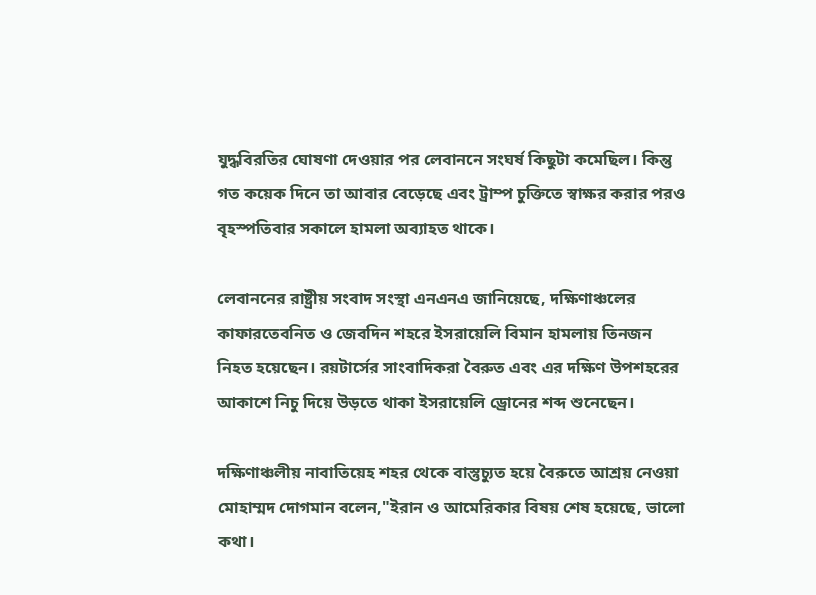যুদ্ধবিরতির ঘোষণা দেওয়ার পর লেবাননে সংঘর্ষ কিছুটা কমেছিল। কিন্তু গত কয়েক দিনে তা আবার বেড়েছে এবং ট্রাম্প চুক্তিতে স্বাক্ষর করার পরও বৃহস্পতিবার সকালে হামলা অব্যাহত থাকে।

লেবাননের রাষ্ট্রীয় সংবাদ সংস্থা এনএনএ জানিয়েছে, দক্ষিণাঞ্চলের কাফারতেবনিত ও জেবদিন শহরে ইসরায়েলি বিমান হামলায় তিনজন নিহত হয়েছেন। রয়টার্সের সাংবাদিকরা বৈরুত এবং এর দক্ষিণ উপশহরের আকাশে নিচু দিয়ে উড়তে থাকা ইসরায়েলি ড্রোনের শব্দ শুনেছেন।

দক্ষিণাঞ্চলীয় নাবাতিয়েহ শহর থেকে বাস্তুচ্যুত হয়ে বৈরুতে আশ্রয় নেওয়া মোহাম্মদ দোগমান বলেন,"ইরান ও আমেরিকার বিষয় শেষ হয়েছে, ভালো কথা।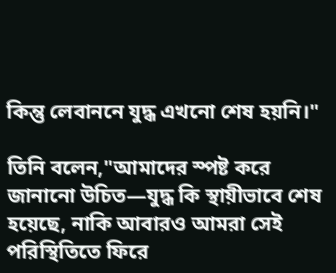কিন্তু লেবাননে যুদ্ধ এখনো শেষ হয়নি।"

তিনি বলেন,"আমাদের স্পষ্ট করে জানানো উচিত—যুদ্ধ কি স্থায়ীভাবে শেষ হয়েছে, নাকি আবারও আমরা সেই পরিস্থিতিতে ফিরে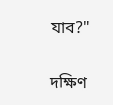যাব?"

দক্ষিণ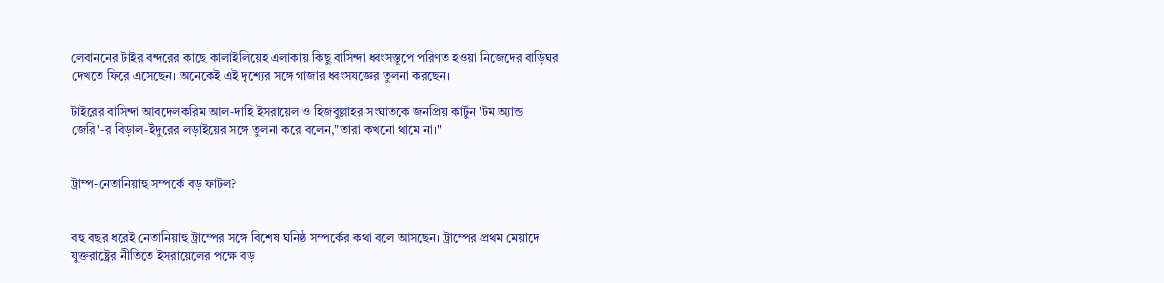লেবাননের টাইর বন্দরের কাছে কালাইলিয়েহ এলাকায় কিছু বাসিন্দা ধ্বংসস্তূপে পরিণত হওয়া নিজেদের বাড়িঘর দেখতে ফিরে এসেছেন। অনেকেই এই দৃশ্যের সঙ্গে গাজার ধ্বংসযজ্ঞের তুলনা করছেন।

টাইরের বাসিন্দা আবদেলকরিম আল-দাহি ইসরায়েল ও হিজবুল্লাহর সংঘাতকে জনপ্রিয় কার্টুন 'টম অ্যান্ড জেরি'-র বিড়াল-ইঁদুরের লড়াইয়ের সঙ্গে তুলনা করে বলেন,"তারা কখনো থামে না।"


ট্রাম্প-নেতানিয়াহু সম্পর্কে বড় ফাটল?


বহু বছর ধরেই নেতানিয়াহু ট্রাম্পের সঙ্গে বিশেষ ঘনিষ্ঠ সম্পর্কের কথা বলে আসছেন। ট্রাম্পের প্রথম মেয়াদে যুক্তরাষ্ট্রের নীতিতে ইসরায়েলের পক্ষে বড়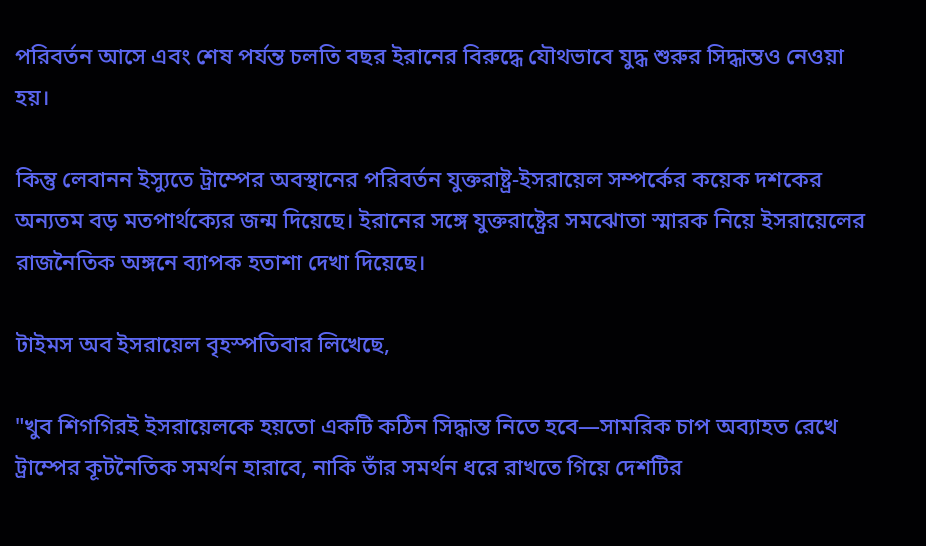পরিবর্তন আসে এবং শেষ পর্যন্ত চলতি বছর ইরানের বিরুদ্ধে যৌথভাবে যুদ্ধ শুরুর সিদ্ধান্তও নেওয়া হয়।

কিন্তু লেবানন ইস্যুতে ট্রাম্পের অবস্থানের পরিবর্তন যুক্তরাষ্ট্র-ইসরায়েল সম্পর্কের কয়েক দশকের অন্যতম বড় মতপার্থক্যের জন্ম দিয়েছে। ইরানের সঙ্গে যুক্তরাষ্ট্রের সমঝোতা স্মারক নিয়ে ইসরায়েলের রাজনৈতিক অঙ্গনে ব্যাপক হতাশা দেখা দিয়েছে।

টাইমস অব ইসরায়েল বৃহস্পতিবার লিখেছে,

"খুব শিগগিরই ইসরায়েলকে হয়তো একটি কঠিন সিদ্ধান্ত নিতে হবে—সামরিক চাপ অব্যাহত রেখে ট্রাম্পের কূটনৈতিক সমর্থন হারাবে, নাকি তাঁর সমর্থন ধরে রাখতে গিয়ে দেশটির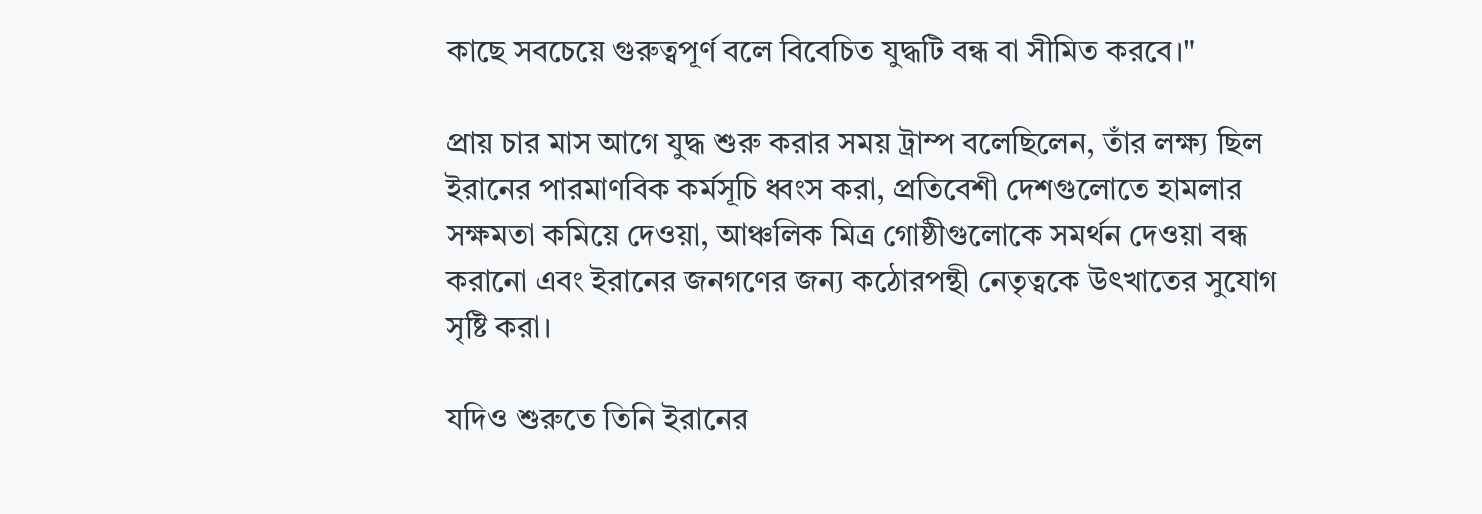কাছে সবচেয়ে গুরুত্বপূর্ণ বলে বিবেচিত যুদ্ধটি বন্ধ বা সীমিত করবে।"

প্রায় চার মাস আগে যুদ্ধ শুরু করার সময় ট্রাম্প বলেছিলেন, তাঁর লক্ষ্য ছিল ইরানের পারমাণবিক কর্মসূচি ধ্বংস করা, প্রতিবেশী দেশগুলোতে হামলার সক্ষমতা কমিয়ে দেওয়া, আঞ্চলিক মিত্র গোষ্ঠীগুলোকে সমর্থন দেওয়া বন্ধ করানো এবং ইরানের জনগণের জন্য কঠোরপন্থী নেতৃত্বকে উৎখাতের সুযোগ সৃষ্টি করা।

যদিও শুরুতে তিনি ইরানের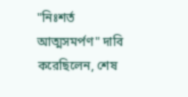"নিঃশর্ত আত্মসমর্পণ" দাবি করেছিলেন, শেষ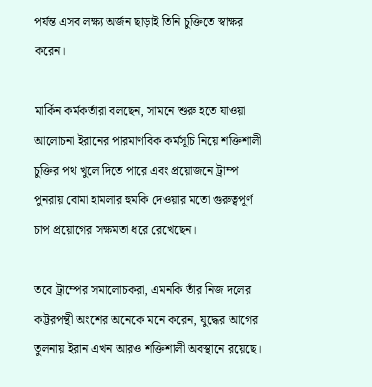পর্যন্ত এসব লক্ষ্য অর্জন ছাড়াই তিনি চুক্তিতে স্বাক্ষর করেন।

মার্কিন কর্মকর্তারা বলছেন, সামনে শুরু হতে যাওয়া আলোচনা ইরানের পারমাণবিক কর্মসূচি নিয়ে শক্তিশালী চুক্তির পথ খুলে দিতে পারে এবং প্রয়োজনে ট্রাম্প পুনরায় বোমা হামলার হুমকি দেওয়ার মতো গুরুত্বপূর্ণ চাপ প্রয়োগের সক্ষমতা ধরে রেখেছেন।

তবে ট্রাম্পের সমালোচকরা, এমনকি তাঁর নিজ দলের কট্টরপন্থী অংশের অনেকে মনে করেন, যুদ্ধের আগের তুলনায় ইরান এখন আরও শক্তিশালী অবস্থানে রয়েছে।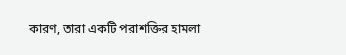কারণ, তারা একটি পরাশক্তির হামলা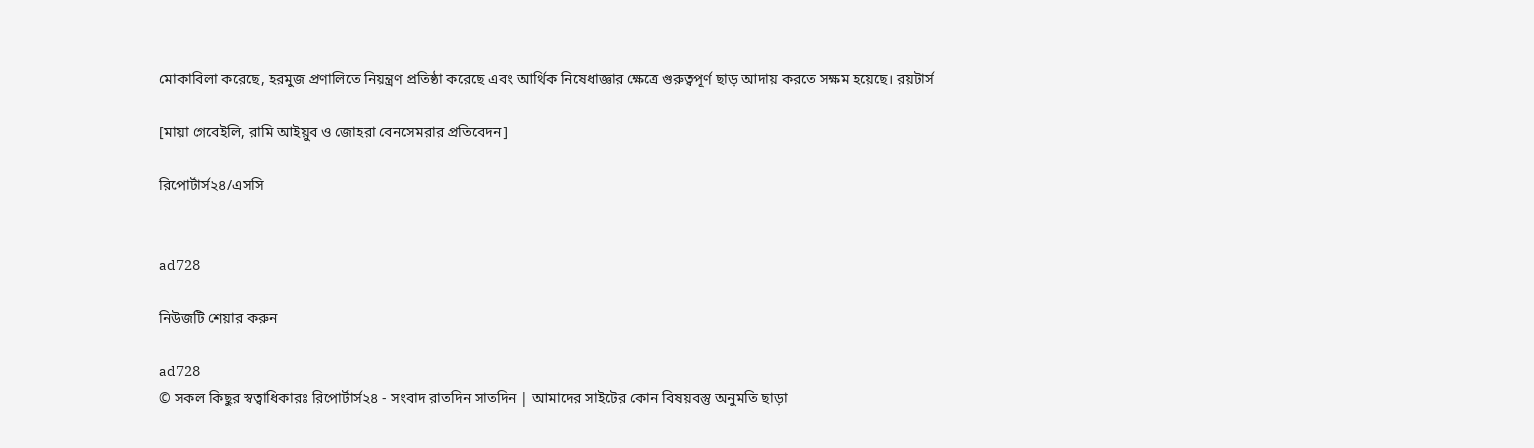মোকাবিলা করেছে, হরমুজ প্রণালিতে নিয়ন্ত্রণ প্রতিষ্ঠা করেছে এবং আর্থিক নিষেধাজ্ঞার ক্ষেত্রে গুরুত্বপূর্ণ ছাড় আদায় করতে সক্ষম হয়েছে। রয়টার্স

[মায়া গেবেইলি, রামি আইয়ুব ও জোহরা বেনসেমরার প্রতিবেদন]

রিপোর্টার্স২৪/এসসি


ad728

নিউজটি শেয়ার করুন

ad728
© সকল কিছুর স্বত্বাধিকারঃ রিপোর্টার্স২৪ - সংবাদ রাতদিন সাতদিন | আমাদের সাইটের কোন বিষয়বস্তু অনুমতি ছাড়া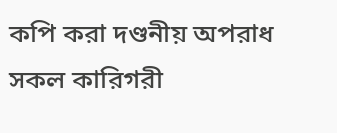কপি করা দণ্ডনীয় অপরাধ
সকল কারিগরী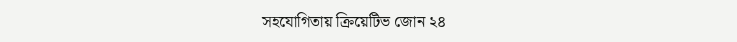সহযোগিতায় ক্রিয়েটিভ জোন ২৪